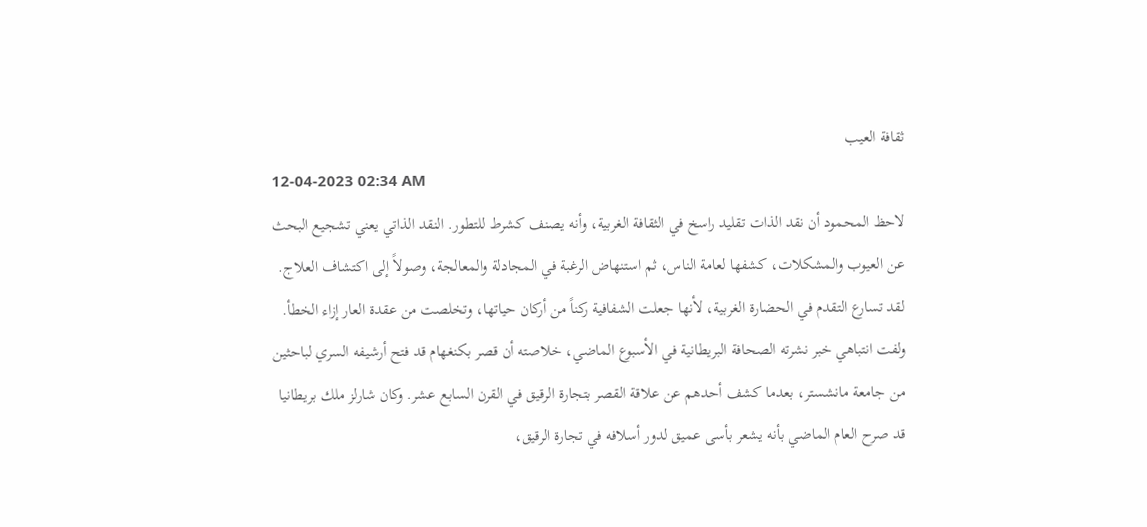ثقافة العيب
12-04-2023 02:34 AM
لاحظ المحمود أن نقد الذات تقليد راسخ في الثقافة الغربية، وأنه يصنف كشرط للتطور. النقد الذاتي يعني تشجيع البحث عن العيوب والمشكلات، كشفها لعامة الناس، ثم استنهاض الرغبة في المجادلة والمعالجة، وصولاً إلى اكتشاف العلاج. لقد تسارع التقدم في الحضارة الغربية، لأنها جعلت الشفافية ركناً من أركان حياتها، وتخلصت من عقدة العار إزاء الخطأ.
ولفت انتباهي خبر نشرته الصحافة البريطانية في الأسبوع الماضي، خلاصته أن قصر بكنغهام قد فتح أرشيفه السري لباحثين من جامعة مانشستر، بعدما كشف أحدهم عن علاقة القصر بتجارة الرقيق في القرن السابع عشر. وكان شارلز ملك بريطانيا قد صرح العام الماضي بأنه يشعر بأسى عميق لدور أسلافه في تجارة الرقيق،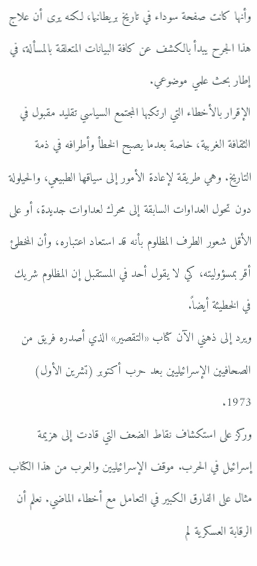وأنها كانت صفحة سوداء في تاريخ بريطانيا، لكنه يرى أن علاج هذا الجرح يبدأ بالكشف عن كافة البيانات المتعلقة بالمسألة، في إطار بحث علمي موضوعي.
الإقرار بالأخطاء التي ارتكبها المجتمع السياسي تقليد مقبول في الثقافة الغربية، خاصة بعدما يصبح الخطأ وأطرافه في ذمة التاريخ. وهي طريقة لإعادة الأمور إلى سياقها الطبيعي، والحيلولة دون تحول العداوات السابقة إلى محرك لعداوات جديدة، أو على الأقل شعور الطرف المظلوم بأنه قد استعاد اعتباره، وأن المخطئ أقر بمسؤوليته، كي لا يقول أحد في المستقبل إن المظلوم شريك في الخطيئة أيضاً.
ويرد إلى ذهني الآن كتاب «التقصير» الذي أصدره فريق من الصحافيين الإسرائيليين بعد حرب أكتوبر (تشرين الأول) 1973.
وركز على استكشاف نقاط الضعف التي قادت إلى هزيمة إسرائيل في الحرب. موقف الإسرائيليين والعرب من هذا الكتاب مثال على الفارق الكبير في التعامل مع أخطاء الماضي. نعلم أن الرقابة العسكرية لم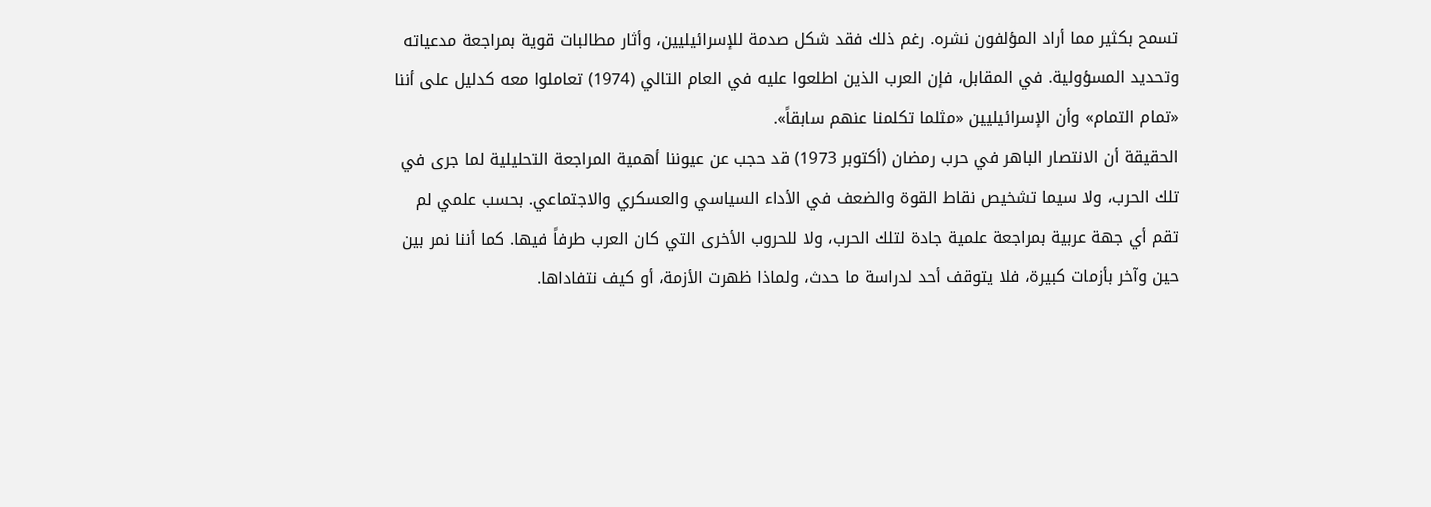تسمح بكثير مما أراد المؤلفون نشره. رغم ذلك فقد شكل صدمة للإسرائيليين، وأثار مطالبات قوية بمراجعة مدعياته وتحديد المسؤولية. في المقابل، فإن العرب الذين اطلعوا عليه في العام التالي (1974) تعاملوا معه كدليل على أننا «تمام التمام» وأن الإسرائيليين «مثلما تكلمنا عنهم سابقاً».
الحقيقة أن الانتصار الباهر في حرب رمضان (أكتوبر 1973) قد حجب عن عيوننا أهمية المراجعة التحليلية لما جرى في تلك الحرب، ولا سيما تشخيص نقاط القوة والضعف في الأداء السياسي والعسكري والاجتماعي. بحسب علمي لم تقم أي جهة عربية بمراجعة علمية جادة لتلك الحرب، ولا للحروب الأخرى التي كان العرب طرفاً فيها. كما أننا نمر بين حين وآخر بأزمات كبيرة، فلا يتوقف أحد لدراسة ما حدث، ولماذا ظهرت الأزمة، أو كيف نتفاداها.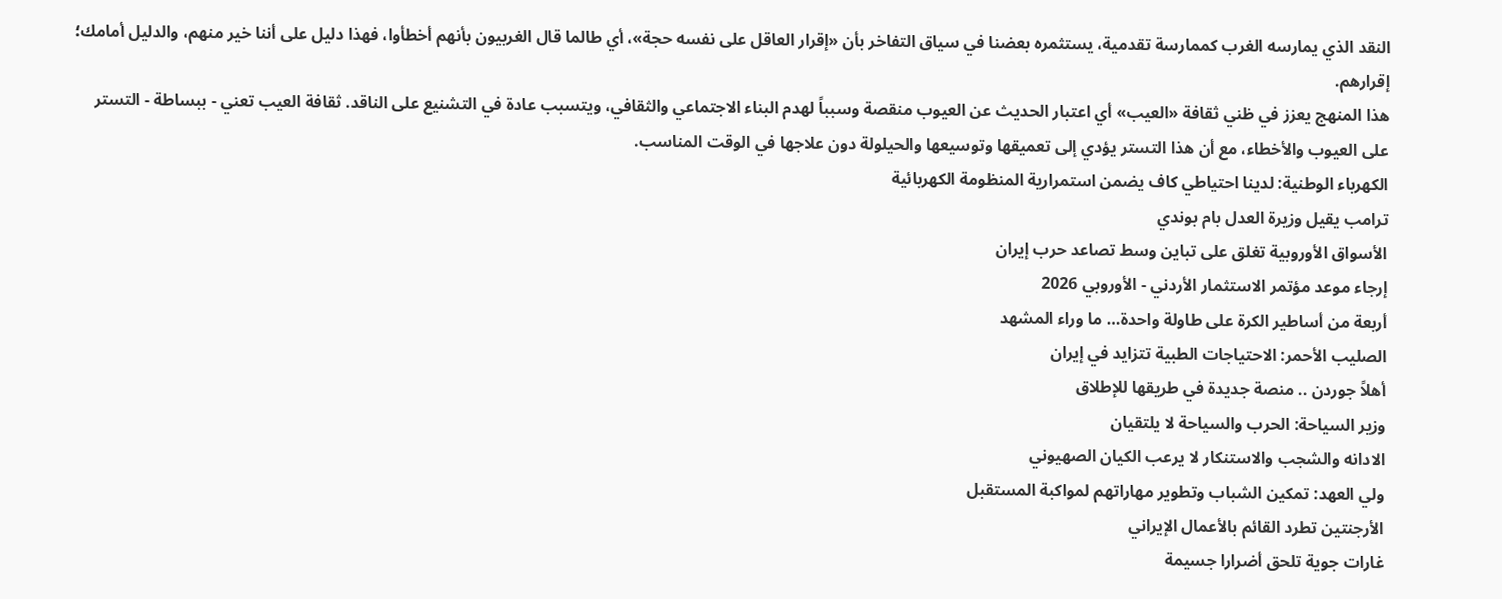النقد الذي يمارسه الغرب كممارسة تقدمية، يستثمره بعضنا في سياق التفاخر بأن «إقرار العاقل على نفسه حجة»، أي طالما قال الغربيون بأنهم أخطأوا، فهذا دليل على أننا خير منهم، والدليل أمامك؛ إقرارهم.
هذا المنهج يعزز في ظني ثقافة «العيب» أي اعتبار الحديث عن العيوب منقصة وسبباً لهدم البناء الاجتماعي والثقافي، ويتسبب عادة في التشنيع على الناقد. ثقافة العيب تعني - ببساطة - التستر على العيوب والأخطاء، مع أن هذا التستر يؤدي إلى تعميقها وتوسيعها والحيلولة دون علاجها في الوقت المناسب.
الكهرباء الوطنية: لدينا احتياطي كاف يضمن استمرارية المنظومة الكهربائية
ترامب يقيل وزيرة العدل بام بوندي
الأسواق الأوروبية تغلق على تباين وسط تصاعد حرب إيران
إرجاء موعد مؤتمر الاستثمار الأردني - الأوروبي 2026
أربعة من أساطير الكرة على طاولة واحدة… ما وراء المشهد
الصليب الأحمر: الاحتياجات الطبية تتزايد في إيران
أهلاً جوردن .. منصة جديدة في طريقها للإطلاق
وزير السياحة: الحرب والسياحة لا يلتقيان
الادانه والشجب والاستنكار لا يرعب الكيان الصهيوني
ولي العهد: تمكين الشباب وتطوير مهاراتهم لمواكبة المستقبل
الأرجنتين تطرد القائم بالأعمال الإيراني
غارات جوية تلحق أضرارا جسيمة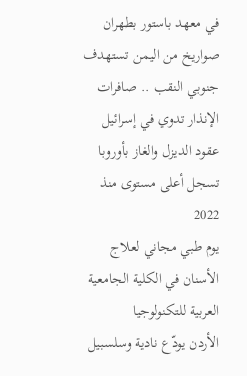في معهد باستور بطهران
صواريخ من اليمن تستهدف جنوبي النقب .. صافرات الإنذار تدوي في إسرائيل
عقود الديزل والغاز بأوروبا تسجل أعلى مستوى منذ 2022
يوم طبي مجاني لعلاج الأسنان في الكلية الجامعية العربية للتكنولوجيا
الأردن يودّع نادية وسلسبيل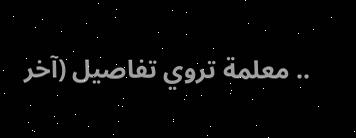.. معلمة تروي تفاصيل (آخر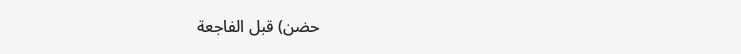حضن) قبل الفاجعة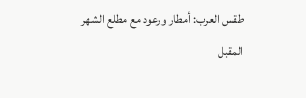طقس العرب: أمطار ورعود مع مطلع الشهر المقبل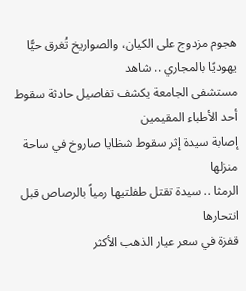هجوم مزدوج على الكيان، والصواريخ تُغرق حيًّا يهوديًا بالمجاري .. شاهد
مستشفى الجامعة يكشف تفاصيل حادثة سقوط أحد الأطباء المقيمين
إصابة سيدة إثر سقوط شظايا صاروخ في ساحة منزلها
الرمثا .. سيدة تقتل طفلتيها رمياً بالرصاص قبل انتحارها
قفزة في سعر عيار الذهب الأكثر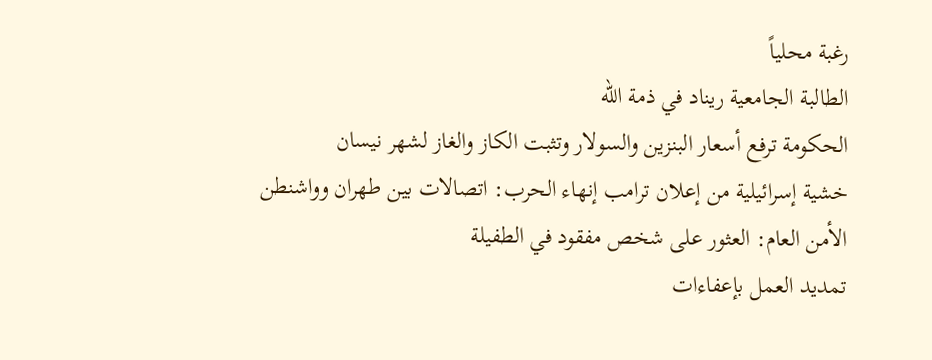رغبة محلياً
الطالبة الجامعية ريناد في ذمة الله
الحكومة ترفع أسعار البنزين والسولار وتثبت الكاز والغاز لشهر نيسان
خشية إسرائيلية من إعلان ترامب إنهاء الحرب: اتصالات بين طهران وواشنطن
الأمن العام: العثور على شخص مفقود في الطفيلة
تمديد العمل بإعفاءات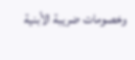وخصومات ضريبة الأبنية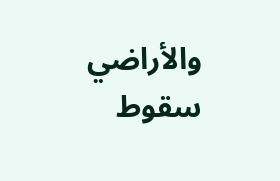والأراضي
سقوط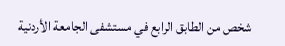شخص من الطابق الرابع في مستشفى الجامعة الأردنية